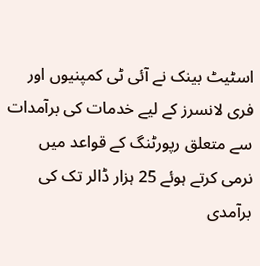اسٹیٹ بینک نے آئی ٹی کمپنیوں اور فری لانسرز کے لیے خدمات کی برآمدات سے متعلق رپورٹنگ کے قواعد میں نرمی کرتے ہوئے 25 ہزار ڈالر تک کی برآمدی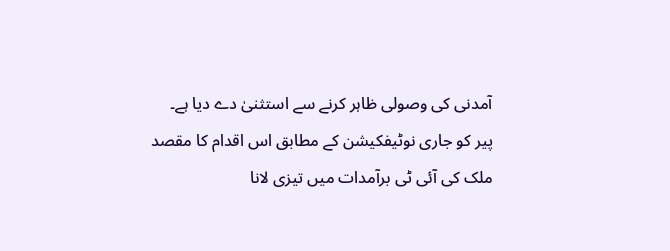آمدنی کی وصولی ظاہر کرنے سے استثنیٰ دے دیا ہے۔
پیر کو جاری نوٹیفکیشن کے مطابق اس اقدام کا مقصد ملک کی آئی ٹی برآمدات میں تیزی لانا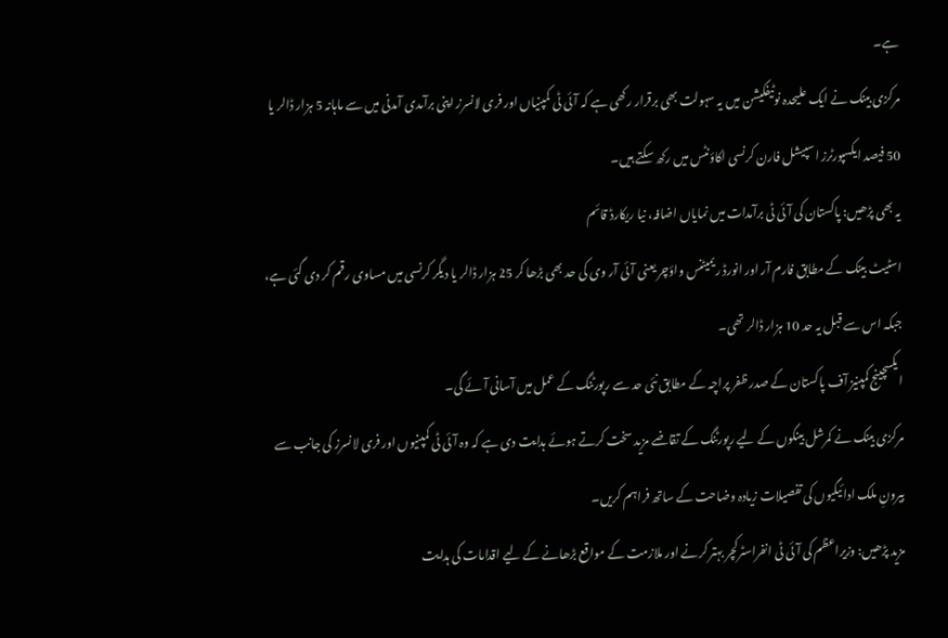ہے۔
مرکزی بینک نے ایک علیحدہ نوٹیفکیشن میں یہ سہولت بھی برقرار رکھی ہے کہ آئی ٹی کمپنیاں اور فری لانسرز اپنی برآمدی آمدنی میں سے ماہانہ 5 ہزار ڈالر یا 50 فیصد ایکسپورٹرز اسپیشل فارن کرنسی اکاؤنٹس میں رکھ سکتے ہیں۔
یہ بھی پڑھیں: پاکستان کی آئی ٹی برآمدات میں نمایاں اضافہ، نیا ریکارڈ قائم
اسٹیٹ بینک کے مطابق فارم آر اور انورڈ ریمیٹنس واؤچر یعنی آئی آر وی کی حد بھی بڑھا کر 25 ہزار ڈالر یا دیگر کرنسی میں مساوی رقم کر دی گئی ہے، جبکہ اس سے قبل یہ حد 10 ہزار ڈالر تھی۔
ایکسچینج کمپنیز آف پاکستان کے صدر ظفر پراچہ کے مطابق نئی حد سے رپورٹنگ کے عمل میں آسانی آئے گی۔
مرکزی بینک نے کمرشل بینکوں کے لیے رپورٹنگ کے تقاضے مزید سخت کرتے ہوئے ہدایت دی ہے کہ وہ آئی ٹی کمپنیوں اور فری لانسرز کی جانب سے بیرونِ ملک ادائیگیوں کی تفصیلات زیادہ وضاحت کے ساتھ فراہم کریں۔
مزید پڑھیں: وزیراعظم کی آئی ٹی انفراسٹرکچر بہتر کرنے اور ملازمت کے مواقع بڑھانے کے لیے اقدامات کی ہدایت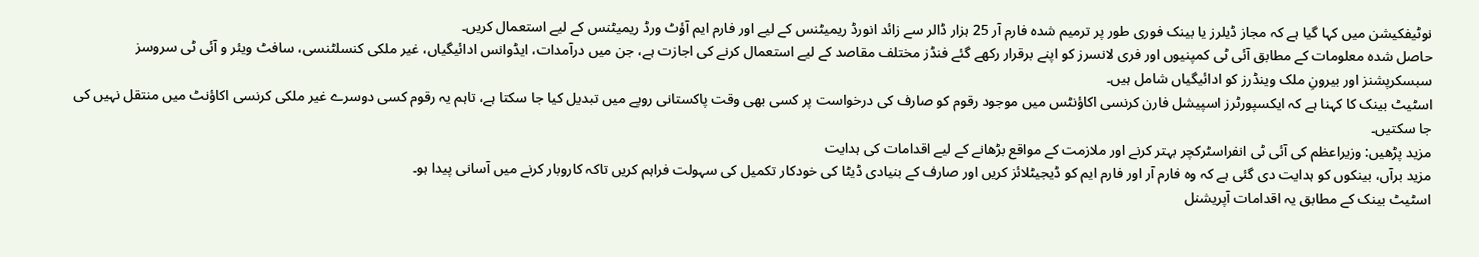نوٹیفکیشن میں کہا گیا ہے کہ مجاز ڈیلرز یا بینک فوری طور پر ترمیم شدہ فارم آر 25 ہزار ڈالر سے زائد انورڈ ریمیٹنس کے لیے اور فارم ایم آؤٹ ورڈ ریمیٹنس کے لیے استعمال کریں۔
حاصل شدہ معلومات کے مطابق آئی ٹی کمپنیوں اور فری لانسرز کو اپنے برقرار رکھے گئے فنڈز مختلف مقاصد کے لیے استعمال کرنے کی اجازت ہے، جن میں درآمدات، ایڈوانس ادائیگیاں، غیر ملکی کنسلٹنسی، سافٹ ویئر و آئی ٹی سروسز سبسکرپشنز اور بیرونِ ملک وینڈرز کو ادائیگیاں شامل ہیں۔
اسٹیٹ بینک کا کہنا ہے کہ ایکسپورٹرز اسپیشل فارن کرنسی اکاؤنٹس میں موجود رقوم کو صارف کی درخواست پر کسی بھی وقت پاکستانی روپے میں تبدیل کیا جا سکتا ہے، تاہم یہ رقوم کسی دوسرے غیر ملکی کرنسی اکاؤنٹ میں منتقل نہیں کی جا سکتیں۔
مزید پڑھیں: وزیراعظم کی آئی ٹی انفراسٹرکچر بہتر کرنے اور ملازمت کے مواقع بڑھانے کے لیے اقدامات کی ہدایت
مزید برآں، بینکوں کو ہدایت دی گئی ہے کہ وہ فارم آر اور فارم ایم کو ڈیجیٹلائز کریں اور صارف کے بنیادی ڈیٹا کی خودکار تکمیل کی سہولت فراہم کریں تاکہ کاروبار کرنے میں آسانی پیدا ہو۔
اسٹیٹ بینک کے مطابق یہ اقدامات آپریشنل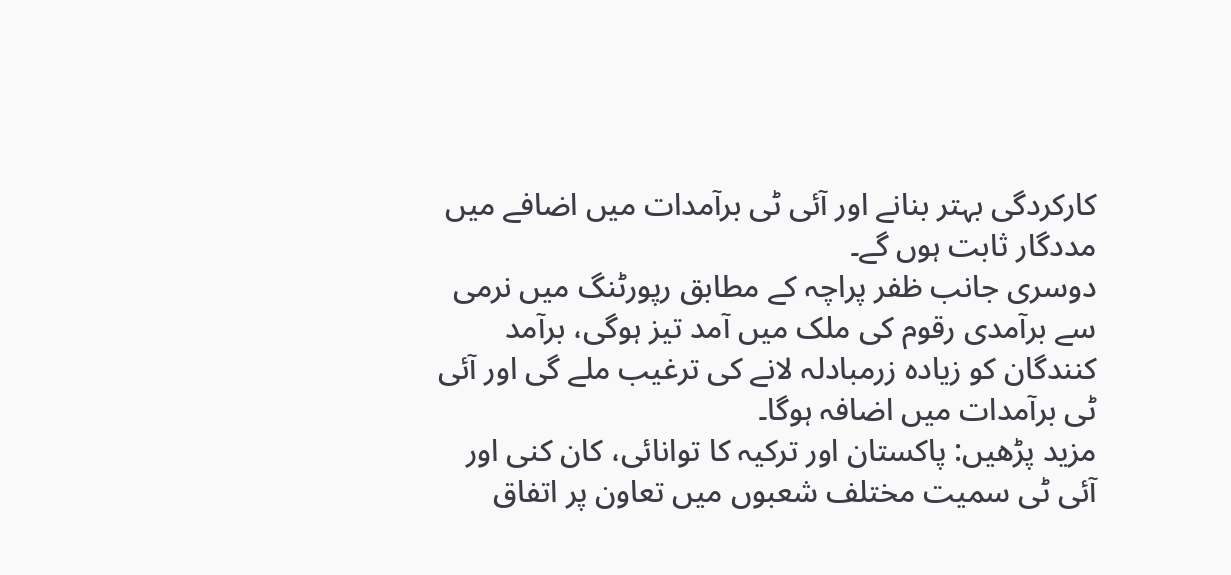کارکردگی بہتر بنانے اور آئی ٹی برآمدات میں اضافے میں مددگار ثابت ہوں گے۔
دوسری جانب ظفر پراچہ کے مطابق رپورٹنگ میں نرمی سے برآمدی رقوم کی ملک میں آمد تیز ہوگی، برآمد کنندگان کو زیادہ زرمبادلہ لانے کی ترغیب ملے گی اور آئی ٹی برآمدات میں اضافہ ہوگا۔
مزید پڑھیں: پاکستان اور ترکیہ کا توانائی، کان کنی اور آئی ٹی سمیت مختلف شعبوں میں تعاون پر اتفاق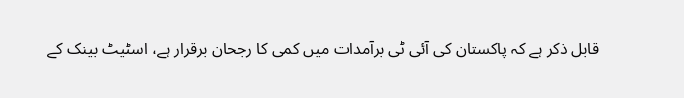قابل ذکر ہے کہ پاکستان کی آئی ٹی برآمدات میں کمی کا رجحان برقرار ہے، اسٹیٹ بینک کے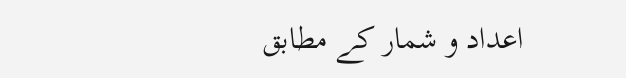اعداد و شمار کے مطابق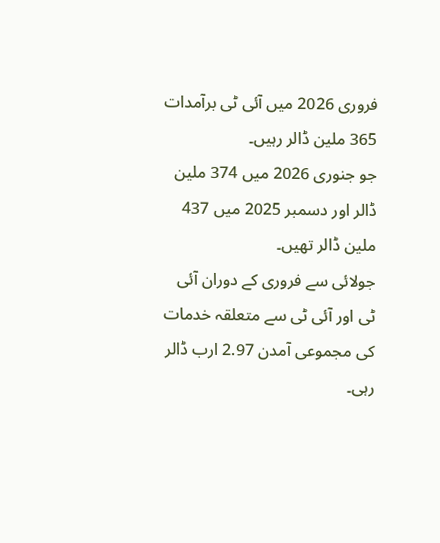فروری 2026 میں آئی ٹی برآمدات 365 ملین ڈالر رہیں۔
جو جنوری 2026 میں 374 ملین ڈالر اور دسمبر 2025 میں 437 ملین ڈالر تھیں۔
جولائی سے فروری کے دوران آئی ٹی اور آئی ٹی سے متعلقہ خدمات کی مجموعی آمدن 2.97 ارب ڈالر رہی۔